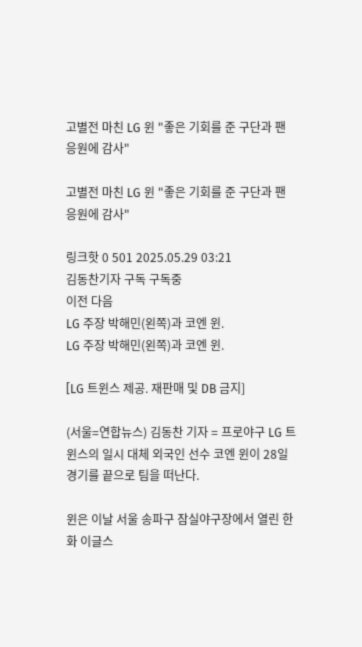고별전 마친 LG 윈 "좋은 기회를 준 구단과 팬 응원에 감사"

고별전 마친 LG 윈 "좋은 기회를 준 구단과 팬 응원에 감사"

링크핫 0 501 2025.05.29 03:21
김동찬기자 구독 구독중
이전 다음
LG 주장 박해민(왼쪽)과 코엔 윈.
LG 주장 박해민(왼쪽)과 코엔 윈.

[LG 트윈스 제공. 재판매 및 DB 금지]

(서울=연합뉴스) 김동찬 기자 = 프로야구 LG 트윈스의 일시 대체 외국인 선수 코엔 윈이 28일 경기를 끝으로 팀을 떠난다.

윈은 이날 서울 송파구 잠실야구장에서 열린 한화 이글스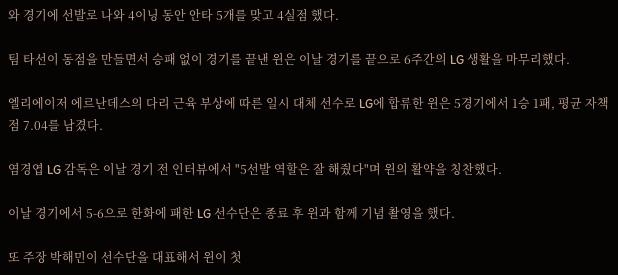와 경기에 선발로 나와 4이닝 동안 안타 5개를 맞고 4실점 했다.

팀 타선이 동점을 만들면서 승패 없이 경기를 끝낸 윈은 이날 경기를 끝으로 6주간의 LG 생활을 마무리했다.

엘리에이저 에르난데스의 다리 근육 부상에 따른 일시 대체 선수로 LG에 합류한 윈은 5경기에서 1승 1패, 평균 자책점 7.04를 남겼다.

염경엽 LG 감독은 이날 경기 전 인터뷰에서 "5선발 역할은 잘 해줬다"며 윈의 활약을 칭찬했다.

이날 경기에서 5-6으로 한화에 패한 LG 선수단은 종료 후 윈과 함께 기념 촬영을 했다.

또 주장 박해민이 선수단을 대표해서 윈이 첫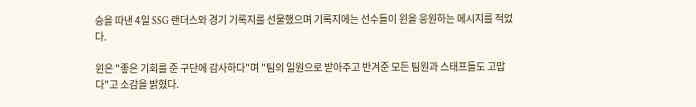승을 따낸 4일 SSG 랜더스와 경기 기록지를 선물했으며 기록지에는 선수들이 윈을 응원하는 메시지를 적었다.

윈은 "좋은 기회를 준 구단에 감사하다"며 "팀의 일원으로 받아주고 반겨준 모든 팀원과 스태프들도 고맙다"고 소감을 밝혔다.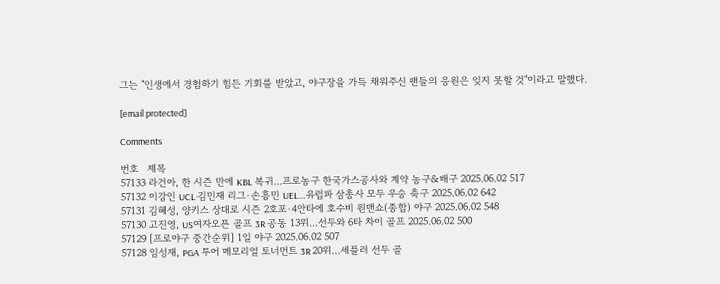그는 "인생에서 경험하기 힘든 기회를 받았고, 야구장을 가득 채워주신 팬들의 응원은 잊지 못할 것"이라고 말했다.

[email protected]

Comments

번호   제목
57133 라건아, 한 시즌 만에 KBL 복귀…프로농구 한국가스공사와 계약 농구&배구 2025.06.02 517
57132 이강인 UCL·김민재 리그·손흥민 UEL…유럽파 삼총사 모두 우승 축구 2025.06.02 642
57131 김혜성, 양키스 상대로 시즌 2호포·4안타에 호수비 원맨쇼(종합) 야구 2025.06.02 548
57130 고진영, US여자오픈 골프 3R 공동 13위…선두와 6타 차이 골프 2025.06.02 500
57129 [프로야구 중간순위] 1일 야구 2025.06.02 507
57128 임성재, PGA 투어 메모리얼 토너먼트 3R 20위…셰플러 선두 골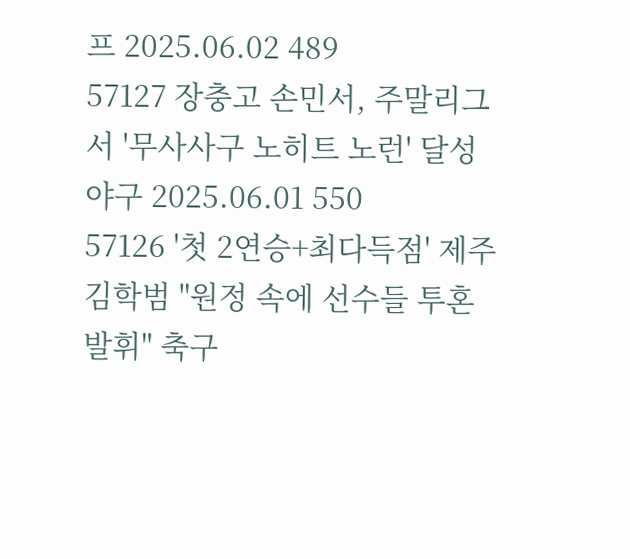프 2025.06.02 489
57127 장충고 손민서, 주말리그서 '무사사구 노히트 노런' 달성 야구 2025.06.01 550
57126 '첫 2연승+최다득점' 제주 김학범 "원정 속에 선수들 투혼 발휘" 축구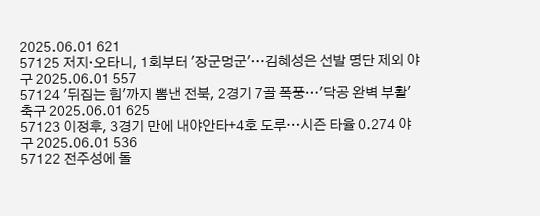2025.06.01 621
57125 저지·오타니, 1회부터 '장군멍군'…김혜성은 선발 명단 제외 야구 2025.06.01 557
57124 '뒤집는 힘'까지 뽐낸 전북, 2경기 7골 폭풍…'닥공 완벽 부활' 축구 2025.06.01 625
57123 이정후, 3경기 만에 내야안타+4호 도루…시즌 타율 0.274 야구 2025.06.01 536
57122 전주성에 돌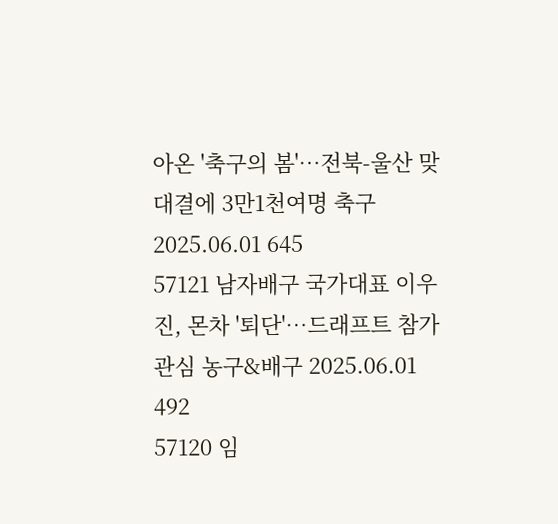아온 '축구의 봄'…전북-울산 맞대결에 3만1천여명 축구 2025.06.01 645
57121 남자배구 국가대표 이우진, 몬차 '퇴단'…드래프트 참가 관심 농구&배구 2025.06.01 492
57120 임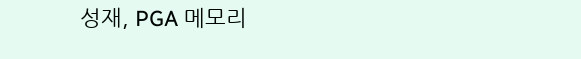성재, PGA 메모리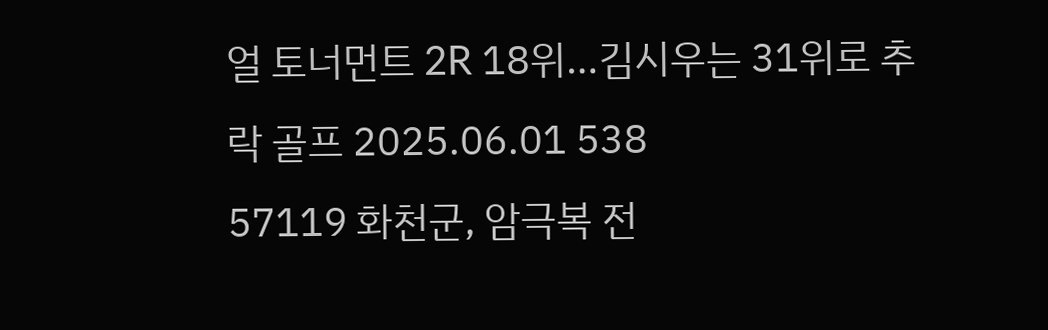얼 토너먼트 2R 18위…김시우는 31위로 추락 골프 2025.06.01 538
57119 화천군, 암극복 전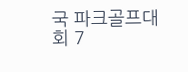국 파크골프대회 7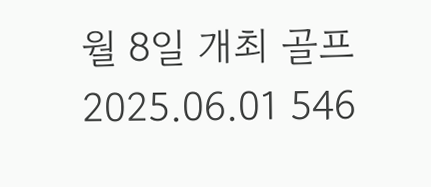월 8일 개최 골프 2025.06.01 546